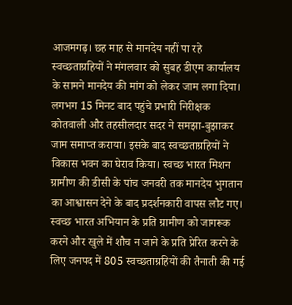आजमगढ़। छह माह से मानदेय नहीं पा रहे स्वच्छताग्रहियों ने मंगलवार को सुबह डीएम कार्यालय के सामने मानदेय की मांग को लेकर जाम लगा दिया। लगभग 15 मिनट बाद पहुंचे प्रभारी निरीक्षक कोतवाली और तहसीलदार सदर ने समझा-बुझाकर जाम समाप्त कराया। इसके बाद स्वच्छताग्रहियों ने विकास भवन का घेराव किया। स्वच्छ भारत मिशन ग्रामीण की डीसी के पांच जनवरी तक मानदेय भुगतान का आश्वासन देने के बाद प्रदर्शनकारी वापस लौट गए।
स्वच्छ भारत अभियान के प्रति ग्रामीण को जागरूक करने और खुले में शौच न जाने के प्रति प्रेरित करने के लिए जनपद में 805 स्वच्छताग्रहियों की तैनाती की गई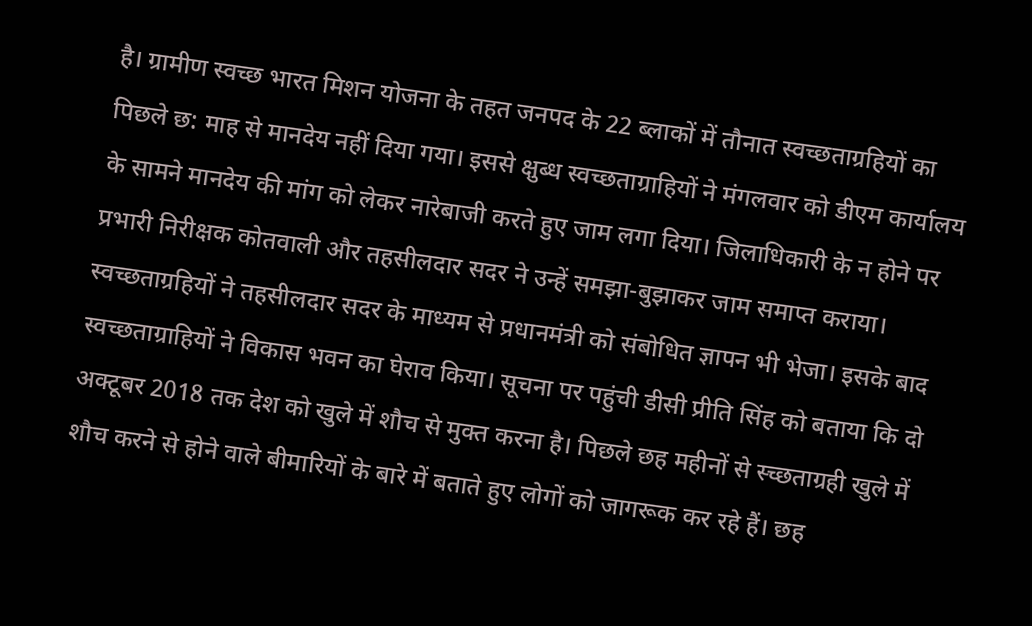है। ग्रामीण स्वच्छ भारत मिशन योजना के तहत जनपद के 22 ब्लाकों में तौनात स्वच्छताग्रहियों का पिछले छ: माह से मानदेय नहीं दिया गया। इससे क्षुब्ध स्वच्छताग्राहियों ने मंगलवार को डीएम कार्यालय के सामने मानदेय की मांग को लेकर नारेबाजी करते हुए जाम लगा दिया। जिलाधिकारी के न होने पर प्रभारी निरीक्षक कोतवाली और तहसीलदार सदर ने उन्हें समझा-बुझाकर जाम समाप्त कराया। स्वच्छताग्रहियों ने तहसीलदार सदर के माध्यम से प्रधानमंत्री को संबोधित ज्ञापन भी भेजा। इसके बाद स्वच्छताग्राहियों ने विकास भवन का घेराव किया। सूचना पर पहुंची डीसी प्रीति सिंह को बताया कि दो अक्टूबर 2018 तक देश को खुले में शौच से मुक्त करना है। पिछले छह महीनों से स्च्छताग्रही खुले में शौच करने से होने वाले बीमारियों के बारे में बताते हुए लोगों को जागरूक कर रहे हैं। छह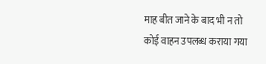माह बीत जाने के बाद भी न तो कोई वाहन उपलब्ध कराया गया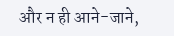और न ही आने-जाने,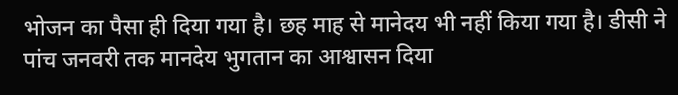भोजन का पैसा ही दिया गया है। छह माह से मानेदय भी नहीं किया गया है। डीसी ने पांच जनवरी तक मानदेय भुगतान का आश्वासन दिया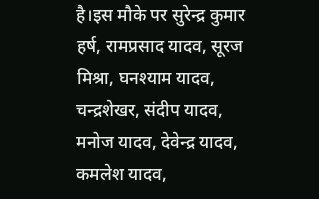है।इस मौके पर सुरेन्द्र कुमार हर्ष, रामप्रसाद यादव, सूरज मिश्रा, घनश्याम यादव, चन्द्रशेखर, संदीप यादव, मनोज यादव, देवेन्द्र यादव, कमलेश यादव,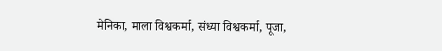मेनिका, माला विश्वकर्मा, संध्या विश्वकर्मा, पूजा,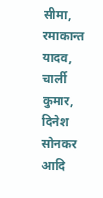सीमा, रमाकान्त यादव, चार्ली कुमार, दिनेश सोनकर आदि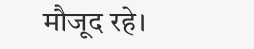मौजूद रहे।